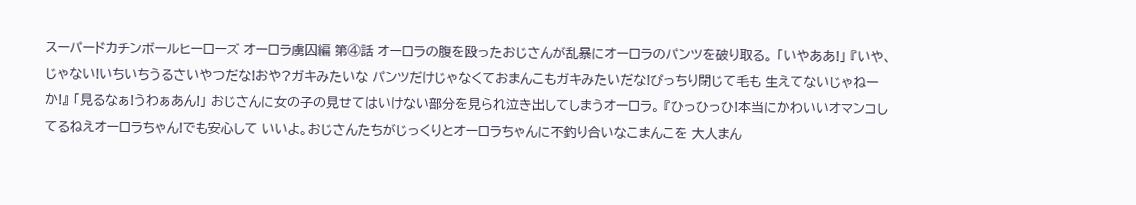スーパードカチンボールヒーローズ オーロラ虜囚編 第④話 オーロラの腹を殴ったおじさんが乱暴にオーロラのパンツを破り取る。 「いやああ!」 『いや、じゃない!いちいちうるさいやつだな!おや?ガキみたいな パンツだけじゃなくておまんこもガキみたいだな!ぴっちり閉じて毛も 生えてないじゃねーか!』 「見るなぁ!うわぁあん!」 おじさんに女の子の見せてはいけない部分を見られ泣き出してしまうオーロラ。 『ひっひっひ!本当にかわいいオマンコしてるねえオーロラちゃん!でも安心して いいよ。おじさんたちがじっくりとオーロラちゃんに不釣り合いなこまんこを 大人まん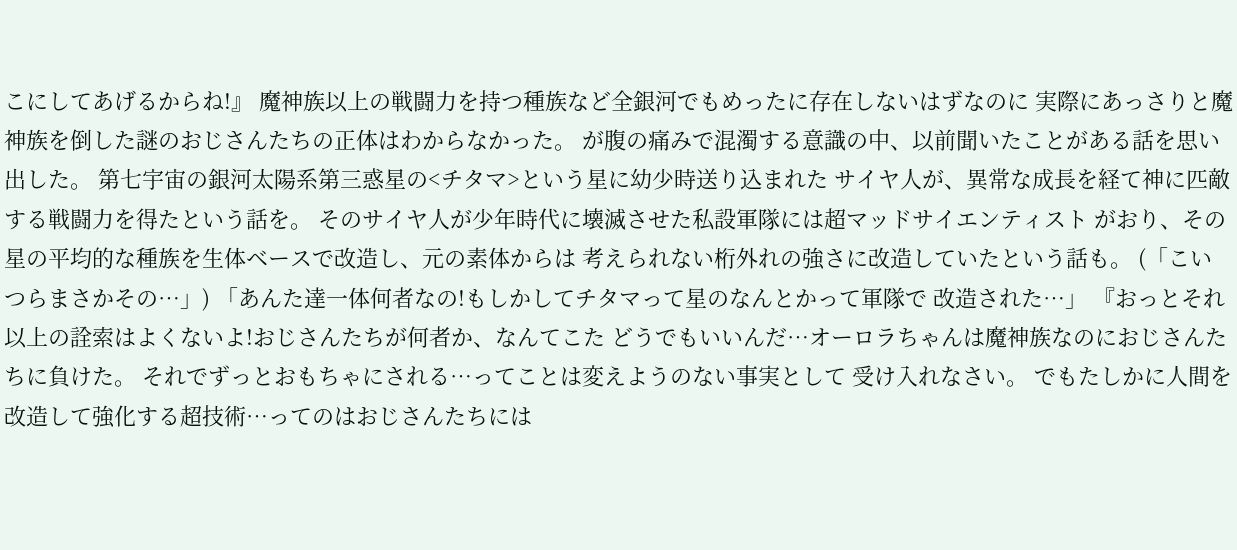こにしてあげるからね!』 魔神族以上の戦闘力を持つ種族など全銀河でもめったに存在しないはずなのに 実際にあっさりと魔神族を倒した謎のおじさんたちの正体はわからなかった。 が腹の痛みで混濁する意識の中、以前聞いたことがある話を思い出した。 第七宇宙の銀河太陽系第三惑星の<チタマ>という星に幼少時送り込まれた サイヤ人が、異常な成長を経て神に匹敵する戦闘力を得たという話を。 そのサイヤ人が少年時代に壊滅させた私設軍隊には超マッドサイエンティスト がおり、その星の平均的な種族を生体ベースで改造し、元の素体からは 考えられない桁外れの強さに改造していたという話も。 (「こいつらまさかその…」) 「あんた達一体何者なの!もしかしてチタマって星のなんとかって軍隊で 改造された…」 『おっとそれ以上の詮索はよくないよ!おじさんたちが何者か、なんてこた どうでもいいんだ…オーロラちゃんは魔神族なのにおじさんたちに負けた。 それでずっとおもちゃにされる…ってことは変えようのない事実として 受け入れなさい。 でもたしかに人間を改造して強化する超技術…ってのはおじさんたちには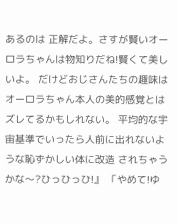あるのは 正解だよ。さすが賢いオーロラちゃんは物知りだね!賢くて美しいよ。 だけどおじさんたちの趣味はオーロラちゃん本人の美的感覚とはズレてるかもしれない。 平均的な宇宙基準でいったら人前に出れないような恥ずかしい体に改造 されちゃうかな〜?ひっひっひ!』 「やめて!ゆ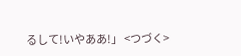るして!いやああ!」 <つづく>